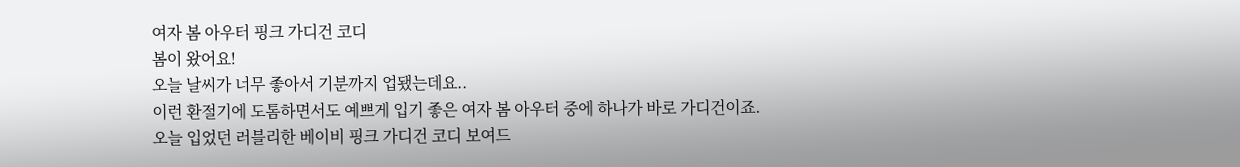여자 봄 아우터 핑크 가디건 코디
봄이 왔어요!
오늘 날씨가 너무 좋아서 기분까지 업됐는데요..
이런 환절기에 도톰하면서도 예쁘게 입기 좋은 여자 봄 아우터 중에 하나가 바로 가디건이죠.
오늘 입었던 러블리한 베이비 핑크 가디건 코디 보여드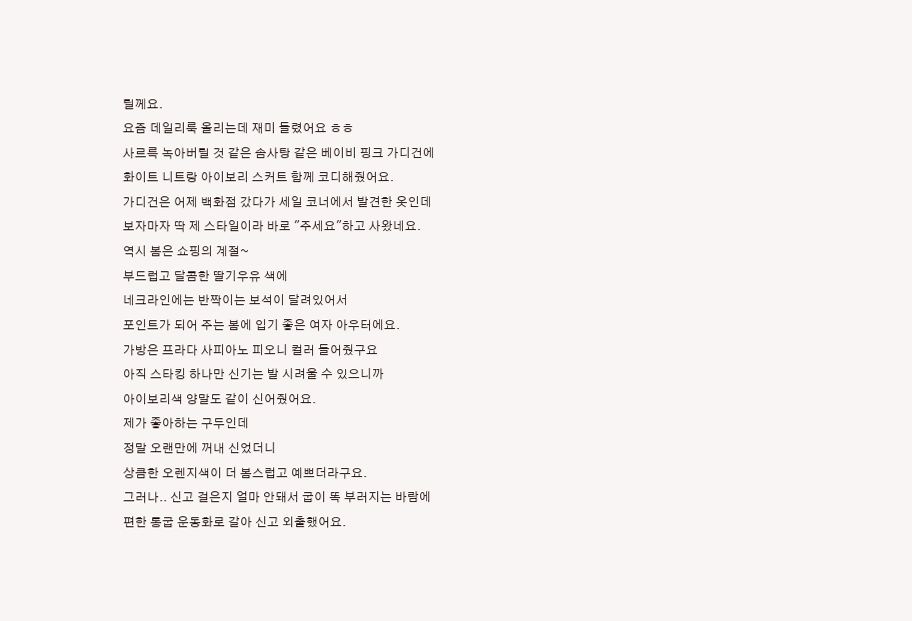릴께요.
요즘 데일리룩 올리는데 재미 들렸어요 ㅎㅎ
사르륵 녹아버릴 것 같은 솜사탕 같은 베이비 핑크 가디건에
화이트 니트랑 아이보리 스커트 함께 코디해줬어요.
가디건은 어제 백화점 갔다가 세일 코너에서 발견한 옷인데
보자마자 딱 제 스타일이라 바로 "주세요"하고 사왔네요.
역시 봄은 쇼핑의 계절~
부드럽고 달콤한 딸기우유 색에
네크라인에는 반짝이는 보석이 달려있어서
포인트가 되어 주는 봄에 입기 좋은 여자 아우터에요.
가방은 프라다 사피아노 피오니 컬러 들어줬구요
아직 스타킹 하나만 신기는 발 시려울 수 있으니까
아이보리색 양말도 같이 신어줬어요.
제가 좋아하는 구두인데
정말 오랜만에 꺼내 신었더니
상큼한 오렌지색이 더 봄스럽고 예쁘더라구요.
그러나.. 신고 걸은지 얼마 안돼서 굽이 똑 부러지는 바람에
편한 통굽 운동화로 갈아 신고 외출했어요.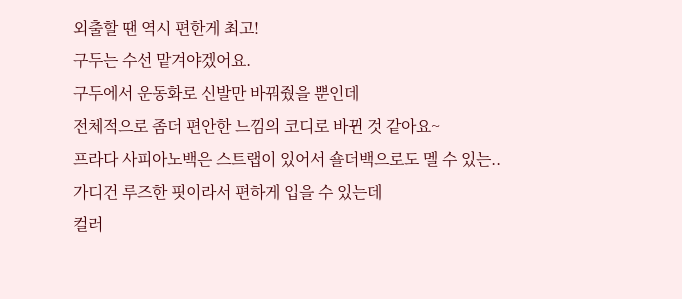외출할 땐 역시 편한게 최고!
구두는 수선 맡겨야겠어요.
구두에서 운동화로 신발만 바꿔줬을 뿐인데
전체적으로 좀더 편안한 느낌의 코디로 바뀐 것 같아요~
프라다 사피아노백은 스트랩이 있어서 숄더백으로도 멜 수 있는..
가디건 루즈한 핏이라서 편하게 입을 수 있는데
컬러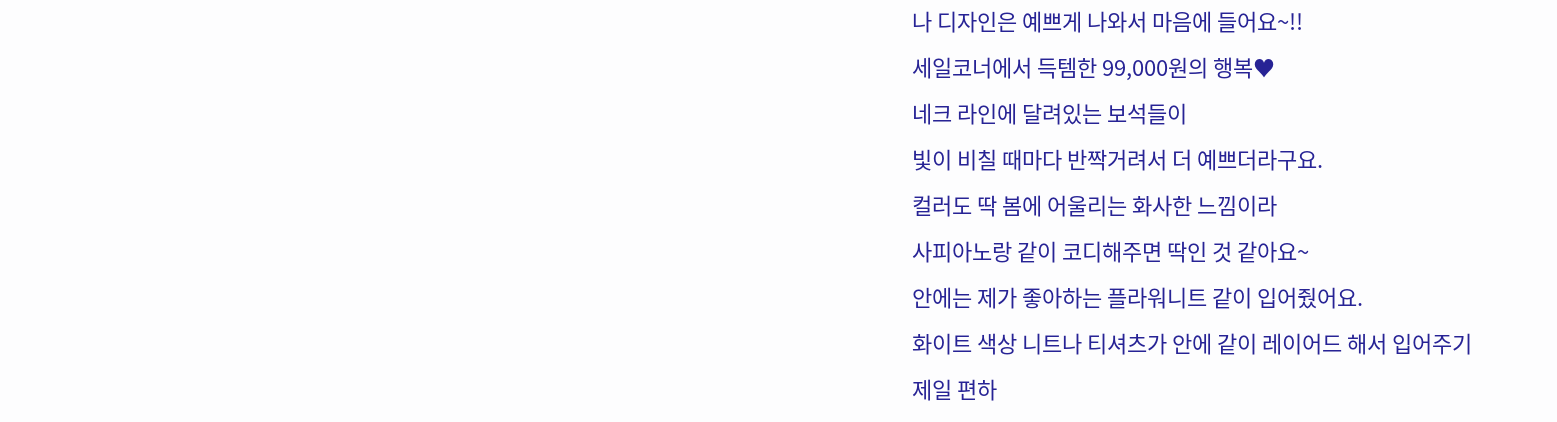나 디자인은 예쁘게 나와서 마음에 들어요~!!
세일코너에서 득템한 99,000원의 행복♥
네크 라인에 달려있는 보석들이
빛이 비칠 때마다 반짝거려서 더 예쁘더라구요.
컬러도 딱 봄에 어울리는 화사한 느낌이라
사피아노랑 같이 코디해주면 딱인 것 같아요~
안에는 제가 좋아하는 플라워니트 같이 입어줬어요.
화이트 색상 니트나 티셔츠가 안에 같이 레이어드 해서 입어주기
제일 편하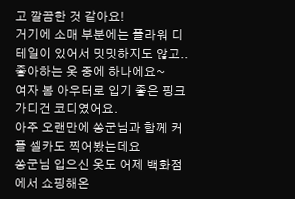고 깔끔한 것 같아요!
거기에 소매 부분에는 플라워 디테일이 있어서 밋밋하지도 않고..
좋아하는 옷 중에 하나에요~
여자 봄 아우터로 입기 좋은 핑크 가디건 코디였어요.
아주 오랜만에 쏭군님과 함께 커플 셀카도 찍어봤는데요
쏭군님 입으신 옷도 어제 백화점에서 쇼핑해온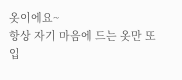옷이에요~
항상 자기 마음에 드는 옷만 또 입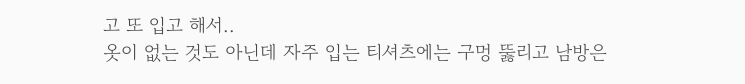고 또 입고 해서..
옷이 없는 것도 아닌데 자주 입는 티셔츠에는 구멍 뚫리고 남방은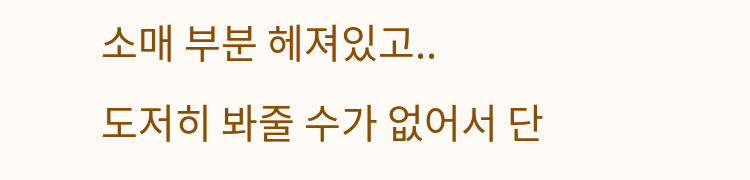소매 부분 헤져있고..
도저히 봐줄 수가 없어서 단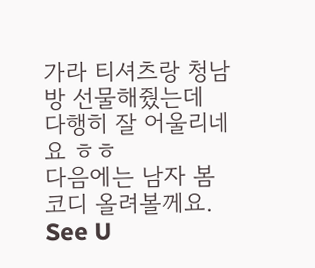가라 티셔츠랑 청남방 선물해줬는데
다행히 잘 어울리네요 ㅎㅎ
다음에는 남자 봄 코디 올려볼께요.
See U